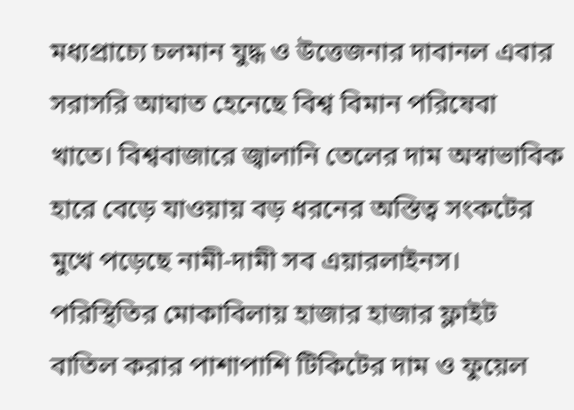মধ্যপ্রাচ্যে চলমান যুদ্ধ ও উত্তেজনার দাবানল এবার সরাসরি আঘাত হেনেছে বিশ্ব বিমান পরিষেবা খাতে। বিশ্ববাজারে জ্বালানি তেলের দাম অস্বাভাবিক হারে বেড়ে যাওয়ায় বড় ধরনের অস্তিত্ব সংকটের মুখে পড়েছে নামী-দামী সব এয়ারলাইনস। পরিস্থিতির মোকাবিলায় হাজার হাজার ফ্লাইট বাতিল করার পাশাপাশি টিকিটের দাম ও ফুয়েল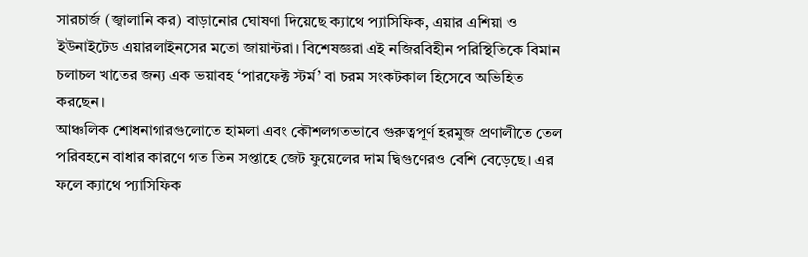সারচার্জ (জ্বালানি কর) বাড়ানোর ঘোষণা দিয়েছে ক্যাথে প্যাসিফিক, এয়ার এশিয়া ও ইউনাইটেড এয়ারলাইনসের মতো জায়ান্টরা। বিশেষজ্ঞরা এই নজিরবিহীন পরিস্থিতিকে বিমান চলাচল খাতের জন্য এক ভয়াবহ ‘পারফেক্ট স্টর্ম’ বা চরম সংকটকাল হিসেবে অভিহিত করছেন।
আঞ্চলিক শোধনাগারগুলোতে হামলা এবং কৌশলগতভাবে গুরুত্বপূর্ণ হরমুজ প্রণালীতে তেল পরিবহনে বাধার কারণে গত তিন সপ্তাহে জেট ফুয়েলের দাম দ্বিগুণেরও বেশি বেড়েছে। এর ফলে ক্যাথে প্যাসিফিক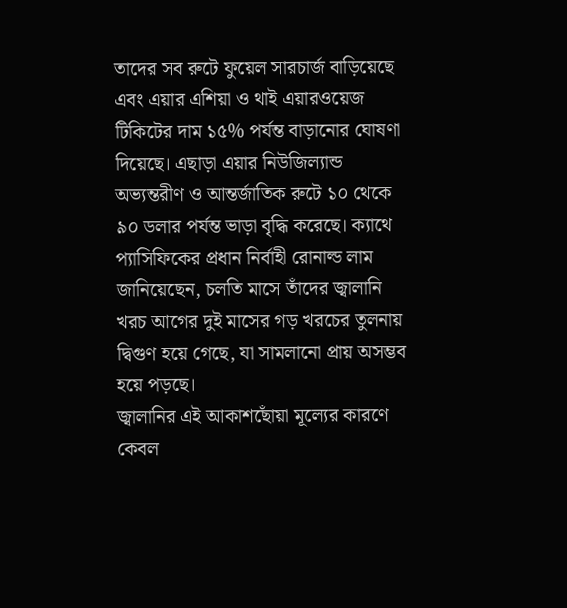তাদের সব রুটে ফুয়েল সারচার্জ বাড়িয়েছে এবং এয়ার এশিয়া ও থাই এয়ারওয়েজ টিকিটের দাম ১৫% পর্যন্ত বাড়ানোর ঘোষণা দিয়েছে। এছাড়া এয়ার নিউজিল্যান্ড অভ্যন্তরীণ ও আন্তর্জাতিক রুটে ১০ থেকে ৯০ ডলার পর্যন্ত ভাড়া বৃদ্ধি করেছে। ক্যাথে প্যাসিফিকের প্রধান নির্বাহী রোনাল্ড লাম জানিয়েছেন, চলতি মাসে তাঁদের জ্বালানি খরচ আগের দুই মাসের গড় খরচের তুলনায় দ্বিগুণ হয়ে গেছে, যা সামলানো প্রায় অসম্ভব হয়ে পড়ছে।
জ্বালানির এই আকাশছোঁয়া মূল্যের কারণে কেবল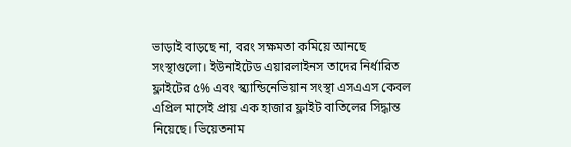ভাড়াই বাড়ছে না, বরং সক্ষমতা কমিয়ে আনছে সংস্থাগুলো। ইউনাইটেড এয়ারলাইনস তাদের নির্ধারিত ফ্লাইটের ৫% এবং স্ক্যান্ডিনেভিয়ান সংস্থা এসএএস কেবল এপ্রিল মাসেই প্রায় এক হাজার ফ্লাইট বাতিলের সিদ্ধান্ত নিয়েছে। ভিয়েতনাম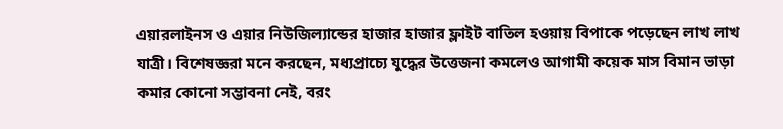এয়ারলাইনস ও এয়ার নিউজিল্যান্ডের হাজার হাজার ফ্লাইট বাতিল হওয়ায় বিপাকে পড়েছেন লাখ লাখ যাত্রী। বিশেষজ্ঞরা মনে করছেন, মধ্যপ্রাচ্যে যুদ্ধের উত্তেজনা কমলেও আগামী কয়েক মাস বিমান ভাড়া কমার কোনো সম্ভাবনা নেই, বরং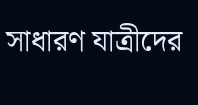সাধারণ যাত্রীদের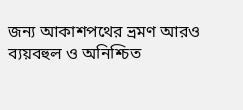জন্য আকাশপথের ভ্রমণ আরও ব্যয়বহুল ও অনিশ্চিত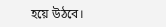হয়ে উঠবে।